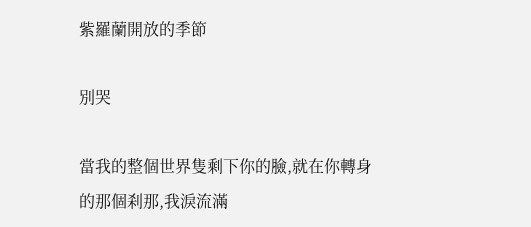紫羅蘭開放的季節

別哭

當我的整個世界隻剩下你的臉,就在你轉身的那個刹那,我淚流滿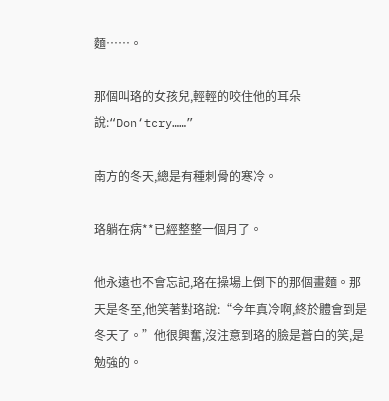麵……。

那個叫珞的女孩兒,輕輕的咬住他的耳朵說:“Don‘tcry……”

南方的冬天,總是有種刺骨的寒冷。

珞躺在病**已經整整一個月了。

他永遠也不會忘記,珞在操場上倒下的那個畫麵。那天是冬至,他笑著對珞說:“今年真冷啊,終於體會到是冬天了。”他很興奮,沒注意到珞的臉是蒼白的笑,是勉強的。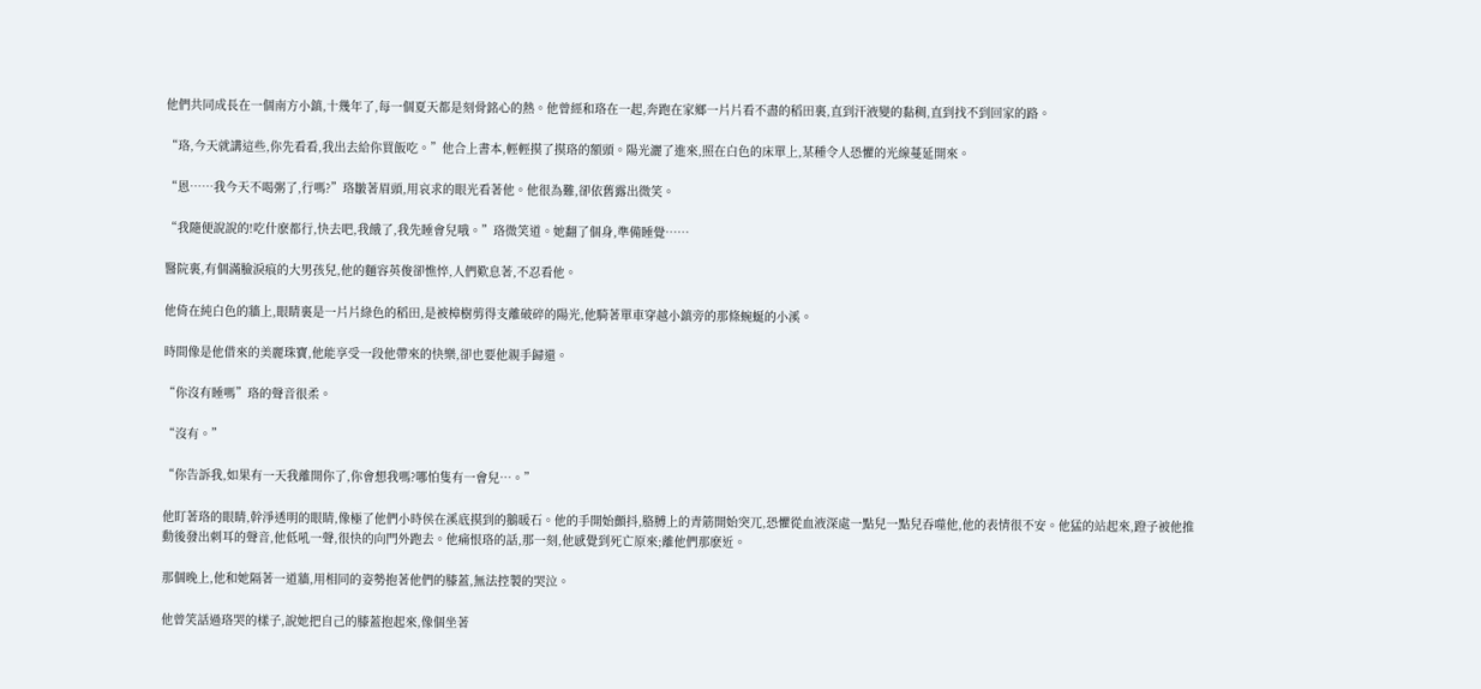他們共同成長在一個南方小鎮,十幾年了,每一個夏天都是刻骨銘心的熱。他曾經和珞在一起,奔跑在家鄉一片片看不盡的稻田裏,直到汗液變的黏稠,直到找不到回家的路。

“珞,今天就講這些,你先看看,我出去給你買飯吃。”他合上書本,輕輕摸了摸珞的額頭。陽光灑了進來,照在白色的床單上,某種令人恐懼的光線蔓延開來。

“恩……我今天不喝粥了,行嗎?”珞皺著眉頭,用哀求的眼光看著他。他很為難,卻依舊露出微笑。

“我隨便說說的!吃什麽都行,快去吧,我餓了,我先睡會兒哦。”珞微笑道。她翻了個身,準備睡覺……

醫院裏,有個滿臉淚痕的大男孩兒,他的麵容英俊卻憔悴,人們歎息著,不忍看他。

他倚在純白色的牆上,眼睛裏是一片片綠色的稻田,是被樟樹剪得支離破碎的陽光,他騎著單車穿越小鎮旁的那條蜿蜒的小溪。

時間像是他借來的美麗珠寶,他能享受一段他帶來的快樂,卻也要他親手歸還。

“你沒有睡嗎”珞的聲音很柔。

“沒有。”

“你告訴我,如果有一天我離開你了,你會想我嗎?哪怕隻有一會兒…。”

他盯著珞的眼睛,幹淨透明的眼睛,像極了他們小時侯在溪底摸到的鵝暖石。他的手開始顫抖,胳膊上的青筋開始突兀,恐懼從血液深處一點兒一點兒吞噬他,他的表情很不安。他猛的站起來,蹬子被他推動後發出刺耳的聲音,他低吼一聲,很快的向門外跑去。他痛恨珞的話,那一刻,他感覺到死亡原來;離他們那麽近。

那個晚上,他和她隔著一道牆,用相同的姿勢抱著他們的膝蓋,無法控製的哭泣。

他曾笑話過珞哭的樣子,說她把自己的膝蓋抱起來,像個坐著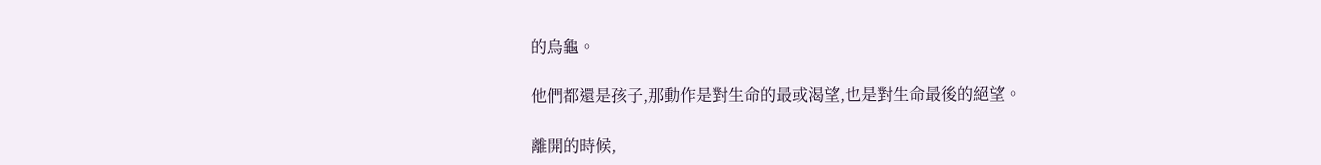的烏龜。

他們都還是孩子,那動作是對生命的最或渴望,也是對生命最後的絕望。

離開的時候,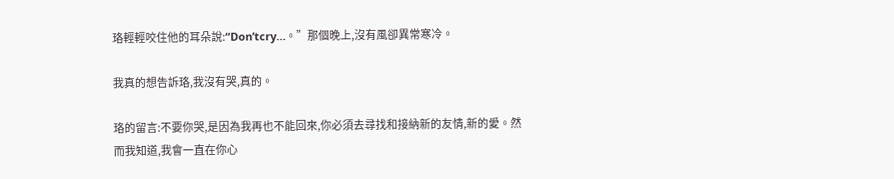珞輕輕咬住他的耳朵說:“Don’tcry…。”那個晚上,沒有風卻異常寒冷。

我真的想告訴珞,我沒有哭,真的。

珞的留言:不要你哭,是因為我再也不能回來,你必須去尋找和接納新的友情,新的愛。然而我知道,我會一直在你心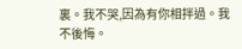裏。我不哭,因為有你相拌過。我不後悔。